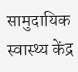सामुदायिक स्वास्थ्य केंद्र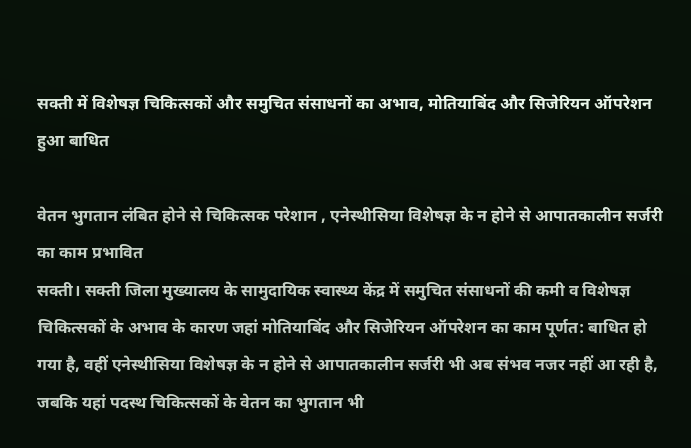सक्ती में विशेषज्ञ चिकित्सकों और समुचित संसाधनों का अभाव, मोतियाबिंद और सिजेरियन ऑपरेशन हुआ बाधित

वेतन भुगतान लंबित होने से चिकित्सक परेशान , एनेस्थीसिया विशेषज्ञ के न होने से आपातकालीन सर्जरी का काम प्रभावित
सक्ती। सक्ती जिला मुख्यालय के सामुदायिक स्वास्थ्य केंद्र में समुचित संसाधनों की कमी व विशेषज्ञ चिकित्सकों के अभाव के कारण जहां मोतियाबिंद और सिजेरियन ऑपरेशन का काम पूर्णत: बाधित हो गया है, वहीं एनेस्थीसिया विशेषज्ञ के न होने से आपातकालीन सर्जरी भी अब संभव नजर नहीं आ रही है, जबकि यहां पदस्थ चिकित्सकों के वेतन का भुगतान भी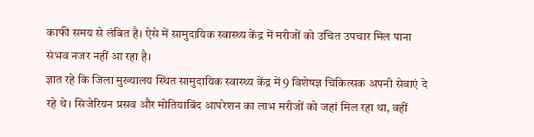काफी समय से लंबित है। ऐसे में सामुदायिक स्वास्थ्य केंद्र में मरीजों को उचित उपचार मिल पाना संभव नजर नहीं आ रहा है।
ज्ञात रहे कि जिला मुख्यालय स्थित सामुदायिक स्वास्थ्य केंद्र में 9 विशेषज्ञ चिकित्सक अपनी सेवाएं दे रहे थे। सिजेरियन प्रसव और मोतियाबिंद आपरेशन का लाभ मरीजों को जहां मिल रहा था, वहीं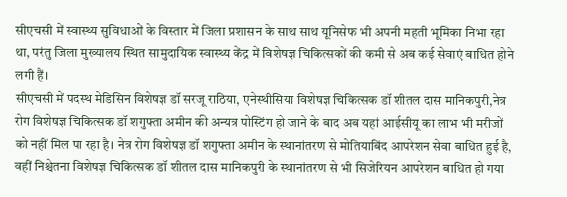सीएचसी में स्वास्थ्य सुविधाओं के विस्तार में जिला प्रशासन के साथ साथ यूनिसेफ भी अपनी महती भूमिका निभा रहा था, परंतु जिला मुख्यालय स्थित सामुदायिक स्वास्थ्य केंद्र में विशेषज्ञ चिकित्सकों की कमी से अब कई सेवाएं बाधित होने लगी हैं।
सीएचसी में पदस्थ मेडिसिन विशेषज्ञ डॉ सरजू राठिया, एनेस्थीसिया विशेषज्ञ चिकित्सक डॉ शीतल दास मानिकपुरी,नेत्र रोग विशेषज्ञ चिकित्सक डॉ शगुफ्ता अमीन की अन्यत्र पोस्टिंग हो जाने के बाद अब यहां आईसीयू का लाभ भी मरीजों को नहीं मिल पा रहा है। नेत्र रोग विशेषज्ञ डॉ शगुफ्ता अमीन के स्थानांतरण से मोतियाबिंद आपरेशन सेवा बाधित हुई है, वहीं निश्चेतना विशेषज्ञ चिकित्सक डॉ शीतल दास मानिकपुरी के स्थानांतरण से भी सिजेरियन आपरेशन बाधित हो गया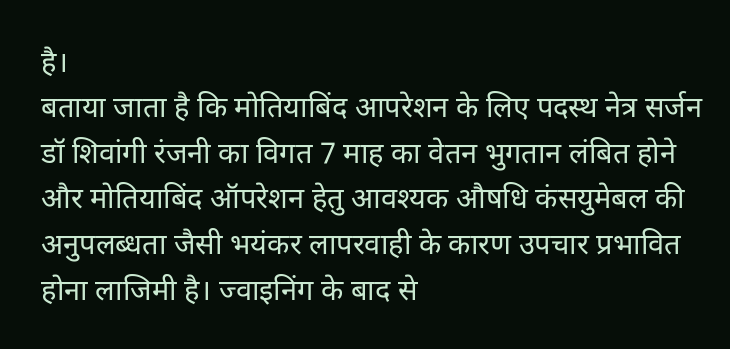है।
बताया जाता है कि मोतियाबिंद आपरेशन के लिए पदस्थ नेत्र सर्जन डॉ शिवांगी रंजनी का विगत 7 माह का वेतन भुगतान लंबित होने और मोतियाबिंद ऑपरेशन हेतु आवश्यक औषधि कंसयुमेबल की अनुपलब्धता जैसी भयंकर लापरवाही के कारण उपचार प्रभावित होना लाजिमी है। ज्वाइनिंग के बाद से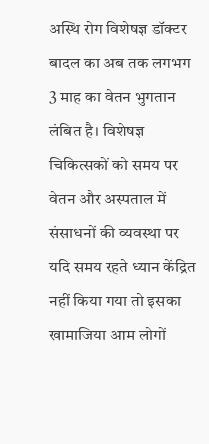अस्थि रोग विशेषज्ञ डॉक्टर बादल का अब तक लगभग 3 माह का वेतन भुगतान लंबित है। विशेषज्ञ चिकित्सकों को समय पर वेतन और अस्पताल में संसाधनों की व्यवस्था पर यदि समय रहते ध्यान केंद्रित नहीं किया गया तो इसका खामाजिया आम लोगों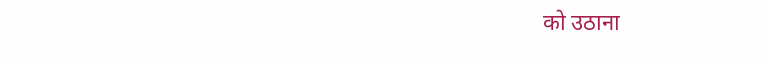को उठाना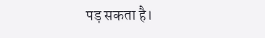पड़ सकता है।